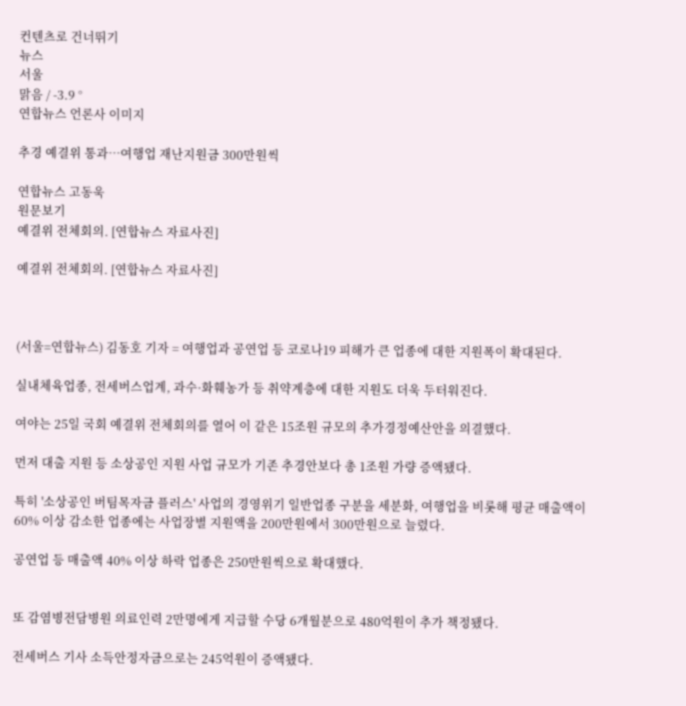컨텐츠로 건너뛰기
뉴스
서울
맑음 / -3.9 °
연합뉴스 언론사 이미지

추경 예결위 통과…여행업 재난지원금 300만원씩

연합뉴스 고동욱
원문보기
예결위 전체회의. [연합뉴스 자료사진]

예결위 전체회의. [연합뉴스 자료사진]



(서울=연합뉴스) 김동호 기자 = 여행업과 공연업 등 코로나19 피해가 큰 업종에 대한 지원폭이 확대된다.

실내체육업종, 전세버스업계, 과수·화훼농가 등 취약계층에 대한 지원도 더욱 두터워진다.

여야는 25일 국회 예결위 전체회의를 열어 이 같은 15조원 규모의 추가경정예산안을 의결했다.

먼저 대출 지원 등 소상공인 지원 사업 규모가 기존 추경안보다 총 1조원 가량 증액됐다.

특히 '소상공인 버팀목자금 플러스' 사업의 경영위기 일반업종 구분을 세분화, 여행업을 비롯해 평균 매출액이 60% 이상 감소한 업종에는 사업장별 지원액을 200만원에서 300만원으로 늘렸다.

공연업 등 매출액 40% 이상 하락 업종은 250만원씩으로 확대했다.


또 감염병전담병원 의료인력 2만명에게 지급할 수당 6개월분으로 480억원이 추가 책정됐다.

전세버스 기사 소득안정자금으로는 245억원이 증액됐다.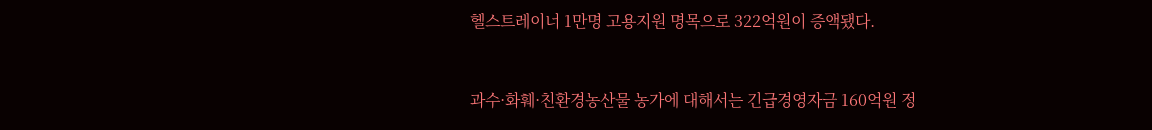헬스트레이너 1만명 고용지원 명목으로 322억원이 증액됐다.


과수·화훼·친환경농산물 농가에 대해서는 긴급경영자금 160억원 정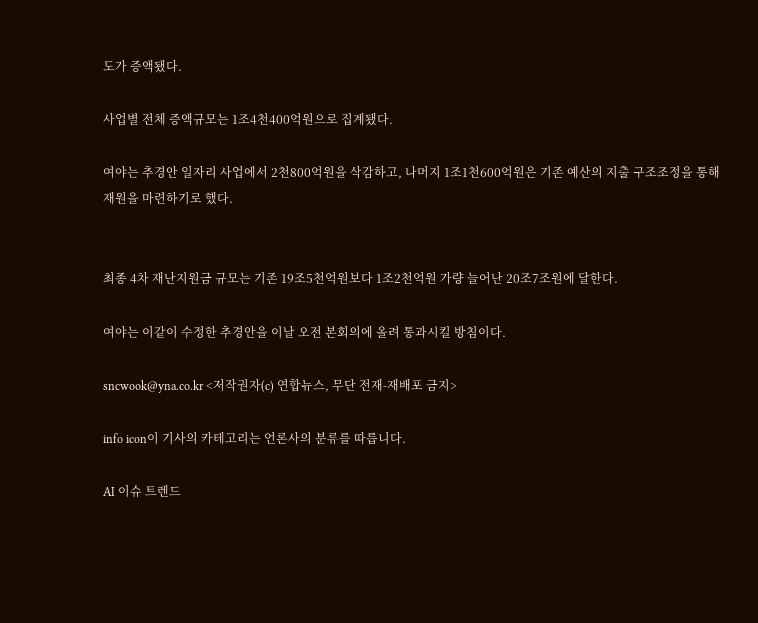도가 증액됐다.

사업별 전체 증액규모는 1조4천400억원으로 집계됐다.

여야는 추경안 일자리 사업에서 2천800억원을 삭감하고, 나머지 1조1천600억원은 기존 예산의 지출 구조조정을 통해 재원을 마련하기로 했다.


최종 4차 재난지원금 규모는 기존 19조5천억원보다 1조2천억원 가량 늘어난 20조7조원에 달한다.

여야는 이같이 수정한 추경안을 이날 오전 본회의에 올려 통과시킬 방침이다.

sncwook@yna.co.kr <저작권자(c) 연합뉴스, 무단 전재-재배포 금지>

info icon이 기사의 카테고리는 언론사의 분류를 따릅니다.

AI 이슈 트렌드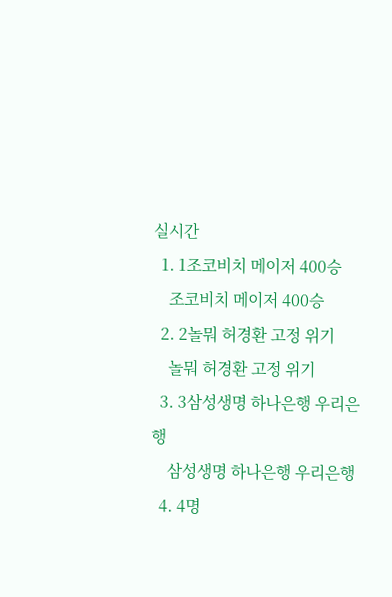실시간
  1. 1조코비치 메이저 400승
    조코비치 메이저 400승
  2. 2놀뭐 허경환 고정 위기
    놀뭐 허경환 고정 위기
  3. 3삼성생명 하나은행 우리은행
    삼성생명 하나은행 우리은행
  4. 4명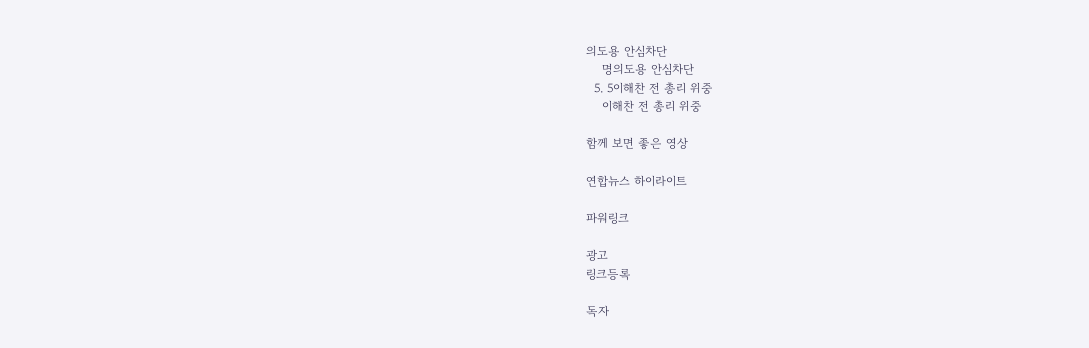의도용 안심차단
    명의도용 안심차단
  5. 5이해찬 전 총리 위중
    이해찬 전 총리 위중

함께 보면 좋은 영상

연합뉴스 하이라이트

파워링크

광고
링크등록

독자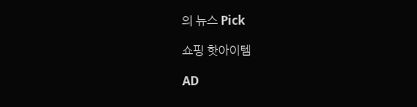의 뉴스 Pick

쇼핑 핫아이템

AD